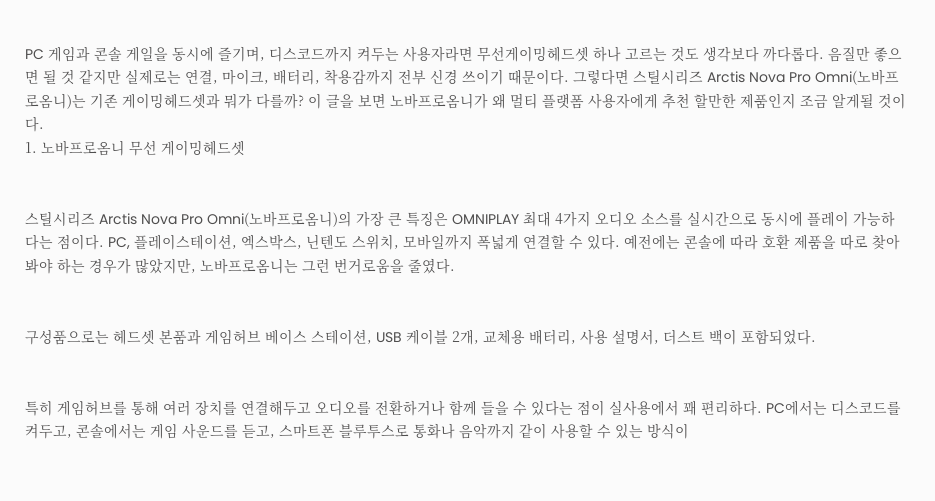PC 게임과 콘솔 게일을 동시에 즐기며, 디스코드까지 켜두는 사용자라면 무선게이밍헤드셋 하나 고르는 것도 생각보다 까다롭다. 음질만 좋으면 될 것 같지만 실제로는 연결, 마이크, 배터리, 착용감까지 전부 신경 쓰이기 때문이다. 그렇다면 스틸시리즈 Arctis Nova Pro Omni(노바프로옴니)는 기존 게이밍헤드셋과 뭐가 다를까? 이 글을 보면 노바프로옴니가 왜 멀티 플랫폼 사용자에게 추천 할만한 제품인지 조금 알게될 것이다.
1. 노바프로옴니 무선 게이밍헤드셋


스틸시리즈 Arctis Nova Pro Omni(노바프로옴니)의 가장 큰 특징은 OMNIPLAY 최대 4가지 오디오 소스를 실시간으로 동시에 플레이 가능하다는 점이다. PC, 플레이스테이션, 엑스박스, 닌텐도 스위치, 모바일까지 폭넓게 연결할 수 있다. 예전에는 콘솔에 따라 호환 제품을 따로 찾아 봐야 하는 경우가 많았지만, 노바프로옴니는 그런 번거로움을 줄였다.


구성품으로는 헤드셋 본품과 게임허브 베이스 스테이션, USB 케이블 2개, 교체용 배터리, 사용 설명서, 더스트 백이 포함되었다.


특히 게임허브를 통해 여러 장치를 연결해두고 오디오를 전환하거나 함께 들을 수 있다는 점이 실사용에서 꽤 편리하다. PC에서는 디스코드를 켜두고, 콘솔에서는 게임 사운드를 듣고, 스마트폰 블루투스로 통화나 음악까지 같이 사용할 수 있는 방식이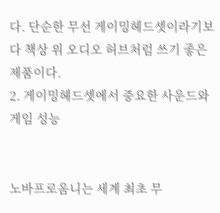다. 단순한 무선 게이밍헤드셋이라기보다 책상 위 오디오 허브처럼 쓰기 좋은 제품이다.
2. 게이밍헤드셋에서 중요한 사운드와 게임 성능


노바프로옴니는 세계 최초 무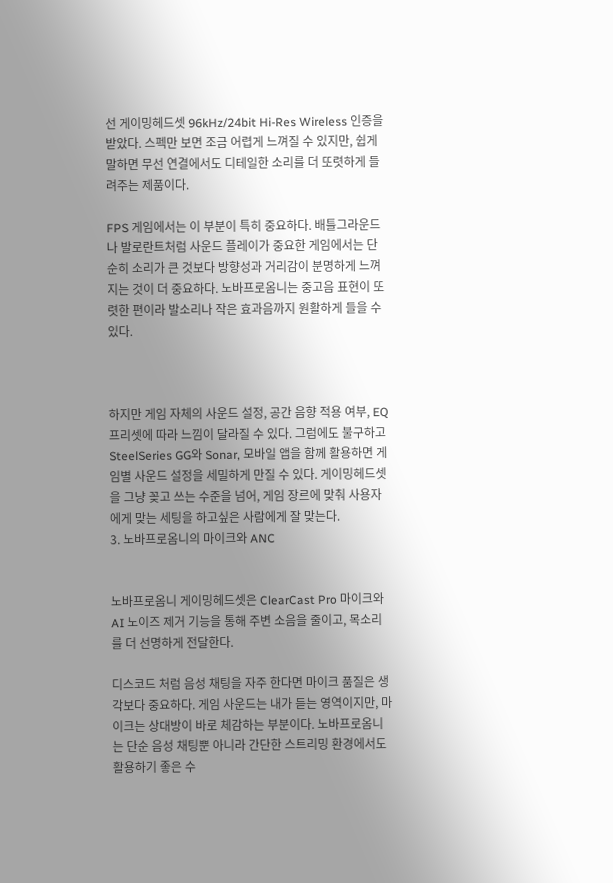선 게이밍헤드셋 96kHz/24bit Hi-Res Wireless 인증을 받았다. 스펙만 보면 조금 어렵게 느껴질 수 있지만, 쉽게 말하면 무선 연결에서도 디테일한 소리를 더 또렷하게 들려주는 제품이다.

FPS 게임에서는 이 부분이 특히 중요하다. 배틀그라운드나 발로란트처럼 사운드 플레이가 중요한 게임에서는 단순히 소리가 큰 것보다 방향성과 거리감이 분명하게 느껴지는 것이 더 중요하다. 노바프로옴니는 중고음 표현이 또렷한 편이라 발소리나 작은 효과음까지 원활하게 들을 수 있다.



하지만 게임 자체의 사운드 설정, 공간 음향 적용 여부, EQ 프리셋에 따라 느낌이 달라질 수 있다. 그럼에도 불구하고 SteelSeries GG와 Sonar, 모바일 앱을 함께 활용하면 게임별 사운드 설정을 세밀하게 만질 수 있다. 게이밍헤드셋을 그냥 꽂고 쓰는 수준을 넘어, 게임 장르에 맞춰 사용자에게 맞는 세팅을 하고싶은 사람에게 잘 맞는다.
3. 노바프로옴니의 마이크와 ANC


노바프로옴니 게이밍헤드셋은 ClearCast Pro 마이크와 AI 노이즈 제거 기능을 통해 주변 소음을 줄이고, 목소리를 더 선명하게 전달한다.

디스코드 처럼 음성 채팅을 자주 한다면 마이크 품질은 생각보다 중요하다. 게임 사운드는 내가 듣는 영역이지만, 마이크는 상대방이 바로 체감하는 부분이다. 노바프로옴니는 단순 음성 채팅뿐 아니라 간단한 스트리밍 환경에서도 활용하기 좋은 수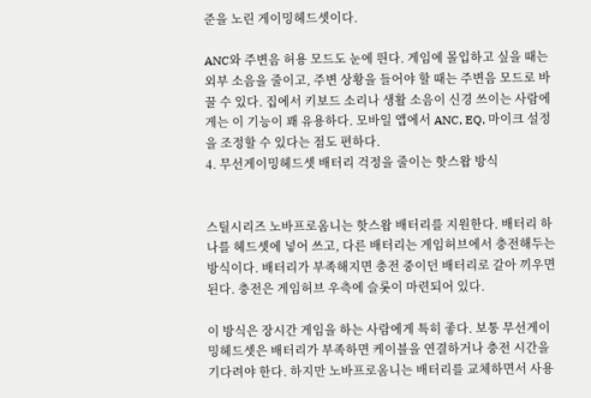준을 노린 게이밍헤드셋이다.

ANC와 주변음 허용 모드도 눈에 띈다. 게임에 몰입하고 싶을 때는 외부 소음을 줄이고, 주변 상황을 들어야 할 때는 주변음 모드로 바꿀 수 있다. 집에서 키보드 소리나 생활 소음이 신경 쓰이는 사람에게는 이 기능이 꽤 유용하다. 모바일 앱에서 ANC, EQ, 마이크 설정을 조정할 수 있다는 점도 편하다.
4. 무선게이밍헤드셋 배터리 걱정을 줄이는 핫스왑 방식


스틸시리즈 노바프로옴니는 핫스왑 배터리를 지원한다. 배터리 하나를 헤드셋에 넣어 쓰고, 다른 배터리는 게임허브에서 충전해두는 방식이다. 배터리가 부족해지면 충전 중이던 배터리로 갈아 끼우면 된다. 충전은 게임허브 우측에 슬롯이 마련되어 있다.

이 방식은 장시간 게임을 하는 사람에게 특히 좋다. 보통 무선게이밍헤드셋은 배터리가 부족하면 케이블을 연결하거나 충전 시간을 기다려야 한다. 하지만 노바프로옴니는 배터리를 교체하면서 사용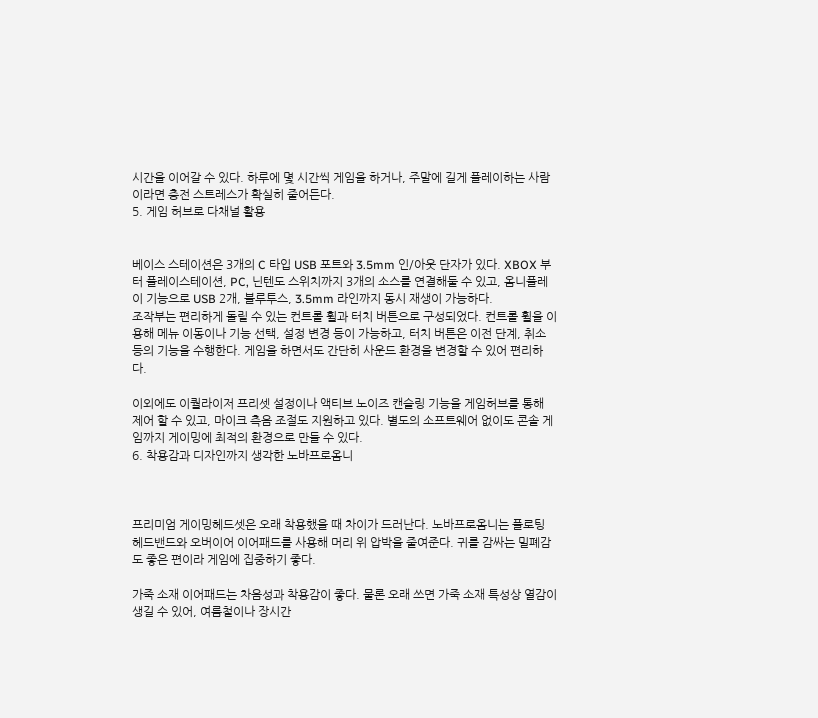시간을 이어갈 수 있다. 하루에 몇 시간씩 게임을 하거나, 주말에 길게 플레이하는 사람이라면 충전 스트레스가 확실히 줄어든다.
5. 게임 허브로 다채널 활용


베이스 스테이션은 3개의 C 타입 USB 포트와 3.5mm 인/아웃 단자가 있다. XBOX 부터 플레이스테이션, PC, 닌텐도 스위치까지 3개의 소스를 연결해둘 수 있고, 옴니플레이 기능으로 USB 2개, 블루투스, 3.5mm 라인까지 동시 재생이 가능하다.
조작부는 편리하게 돌릴 수 있는 컨트롤 휠과 터치 버튼으로 구성되었다. 컨트롤 휠을 이용해 메뉴 이동이나 기능 선택, 설정 변경 등이 가능하고, 터치 버튼은 이전 단계, 취소 등의 기능을 수행한다. 게임을 하면서도 간단히 사운드 환경을 변경할 수 있어 편리하다.

이외에도 이퀄라이저 프리셋 설정이나 액티브 노이즈 캔슬링 기능을 게임허브를 통해 제어 할 수 있고, 마이크 측음 조절도 지원하고 있다. 별도의 소프트웨어 없이도 콘솔 게임까지 게이밍에 최적의 환경으로 만들 수 있다.
6. 착용감과 디자인까지 생각한 노바프로옴니



프리미엄 게이밍헤드셋은 오래 착용했을 때 차이가 드러난다. 노바프로옴니는 플로팅 헤드밴드와 오버이어 이어패드를 사용해 머리 위 압박을 줄여준다. 귀를 감싸는 밀폐감도 좋은 편이라 게임에 집중하기 좋다.

가죽 소재 이어패드는 차음성과 착용감이 좋다. 물론 오래 쓰면 가죽 소재 특성상 열감이 생길 수 있어, 여름철이나 장시간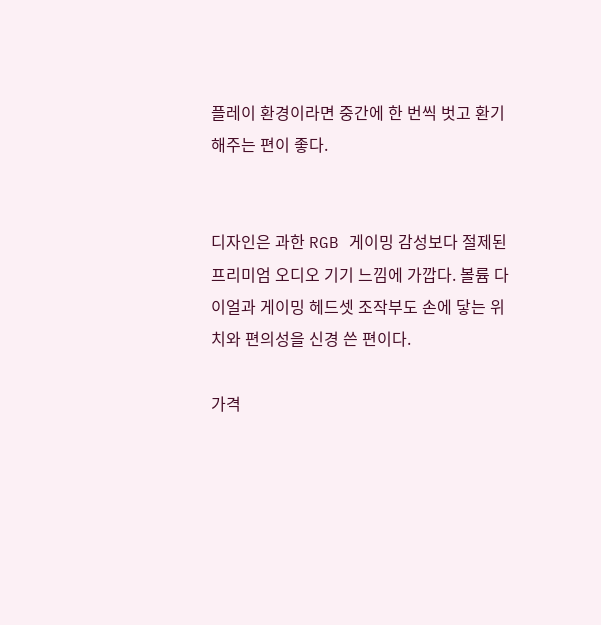플레이 환경이라면 중간에 한 번씩 벗고 환기해주는 편이 좋다.


디자인은 과한 RGB 게이밍 감성보다 절제된 프리미엄 오디오 기기 느낌에 가깝다. 볼륨 다이얼과 게이밍 헤드셋 조작부도 손에 닿는 위치와 편의성을 신경 쓴 편이다.

가격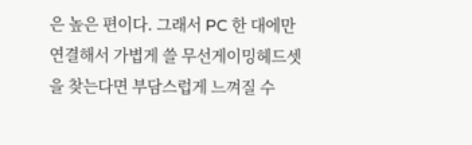은 높은 편이다. 그래서 PC 한 대에만 연결해서 가볍게 쓸 무선게이밍헤드셋을 찾는다면 부담스럽게 느껴질 수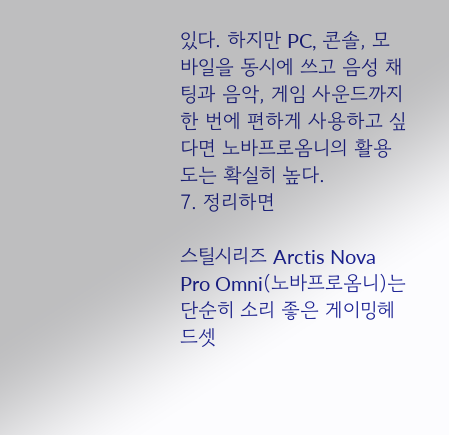있다. 하지만 PC, 콘솔, 모바일을 동시에 쓰고 음성 채팅과 음악, 게임 사운드까지 한 번에 편하게 사용하고 싶다면 노바프로옴니의 활용도는 확실히 높다.
7. 정리하면

스틸시리즈 Arctis Nova Pro Omni(노바프로옴니)는 단순히 소리 좋은 게이밍헤드셋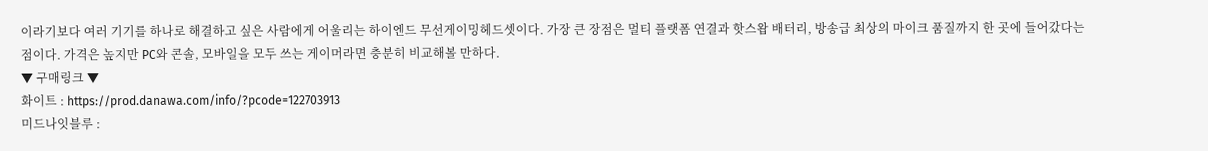이라기보다 여러 기기를 하나로 해결하고 싶은 사람에게 어울리는 하이엔드 무선게이밍헤드셋이다. 가장 큰 장점은 멀티 플랫폼 연결과 핫스왑 배터리, 방송급 최상의 마이크 품질까지 한 곳에 들어갔다는 점이다. 가격은 높지만 PC와 콘솔, 모바일을 모두 쓰는 게이머라면 충분히 비교해볼 만하다.
▼ 구매링크 ▼
화이트 : https://prod.danawa.com/info/?pcode=122703913
미드나잇블루 :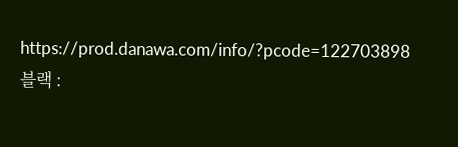https://prod.danawa.com/info/?pcode=122703898
블랙 :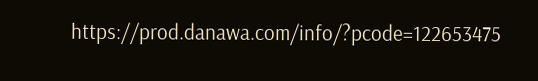https://prod.danawa.com/info/?pcode=122653475